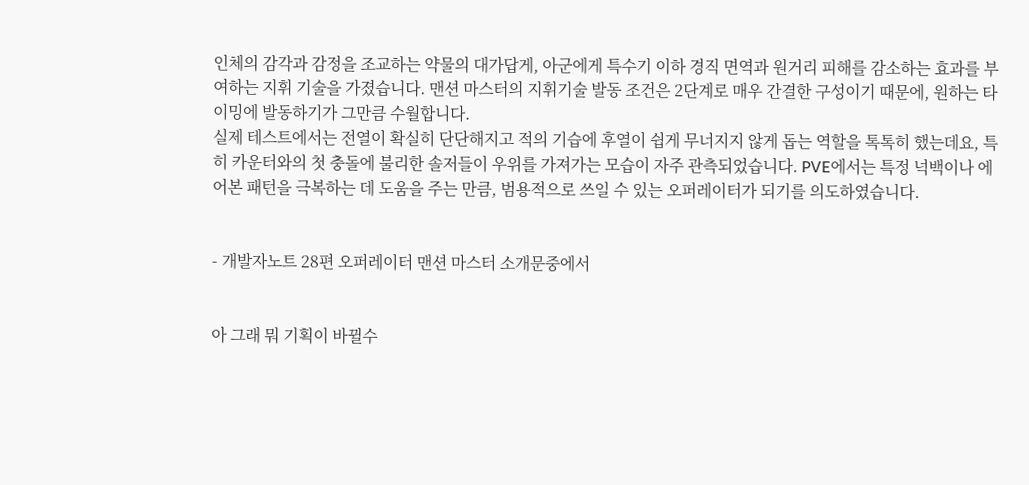인체의 감각과 감정을 조교하는 약물의 대가답게, 아군에게 특수기 이하 경직 면역과 원거리 피해를 감소하는 효과를 부여하는 지휘 기술을 가졌습니다. 맨션 마스터의 지휘기술 발동 조건은 2단계로 매우 간결한 구성이기 때문에, 원하는 타이밍에 발동하기가 그만큼 수월합니다.
실제 테스트에서는 전열이 확실히 단단해지고 적의 기습에 후열이 쉽게 무너지지 않게 돕는 역할을 톡톡히 했는데요, 특히 카운터와의 첫 충돌에 불리한 솔저들이 우위를 가져가는 모습이 자주 관측되었습니다. PVE에서는 특정 넉백이나 에어본 패턴을 극복하는 데 도움을 주는 만큼, 범용적으로 쓰일 수 있는 오퍼레이터가 되기를 의도하였습니다.


- 개발자노트 28편 오퍼레이터 맨션 마스터 소개문중에서


아 그래 뭐 기획이 바뀔수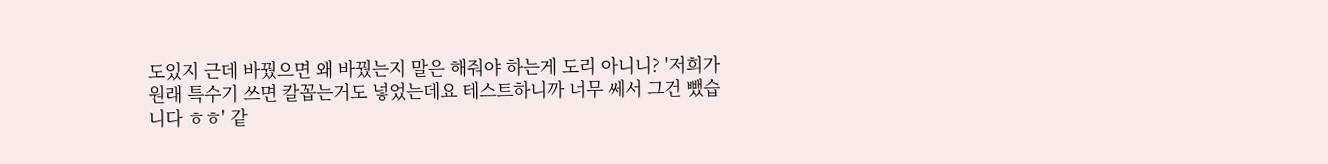도있지 근데 바꿨으면 왜 바꿨는지 말은 해줘야 하는게 도리 아니니? '저희가 원래 특수기 쓰면 칼꼽는거도 넣었는데요 테스트하니까 너무 쎄서 그건 뺐습니다 ㅎㅎ' 같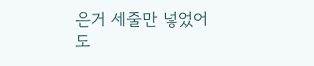은거 세줄만 넣었어도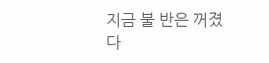지금 불 반은 꺼졌다